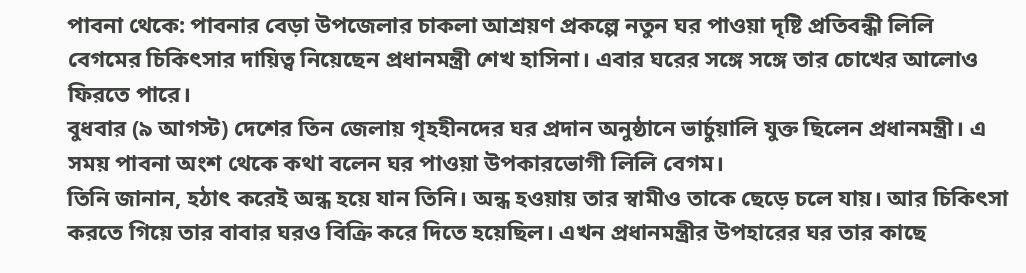পাবনা থেকে: পাবনার বেড়া উপজেলার চাকলা আশ্রয়ণ প্রকল্পে নতুন ঘর পাওয়া দৃষ্টি প্রতিবন্ধী লিলি বেগমের চিকিৎসার দায়িত্ব নিয়েছেন প্রধানমন্ত্রী শেখ হাসিনা। এবার ঘরের সঙ্গে সঙ্গে তার চোখের আলোও ফিরতে পারে।
বুধবার (৯ আগস্ট) দেশের তিন জেলায় গৃহহীনদের ঘর প্রদান অনুষ্ঠানে ভার্চুয়ালি যুক্ত ছিলেন প্রধানমন্ত্রী। এ সময় পাবনা অংশ থেকে কথা বলেন ঘর পাওয়া উপকারভোগী লিলি বেগম।
তিনি জানান, হঠাৎ করেই অন্ধ হয়ে যান তিনি। অন্ধ হওয়ায় তার স্বামীও তাকে ছেড়ে চলে যায়। আর চিকিৎসা করতে গিয়ে তার বাবার ঘরও বিক্রি করে দিতে হয়েছিল। এখন প্রধানমন্ত্রীর উপহারের ঘর তার কাছে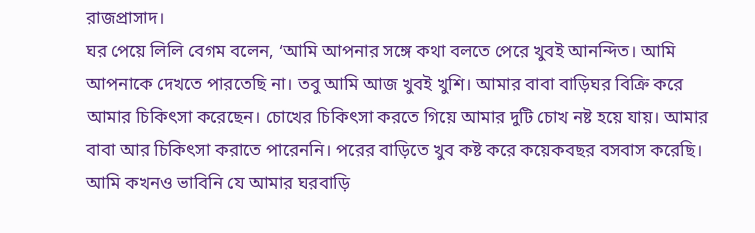রাজপ্রাসাদ।
ঘর পেয়ে লিলি বেগম বলেন, ‘আমি আপনার সঙ্গে কথা বলতে পেরে খুবই আনন্দিত। আমি আপনাকে দেখতে পারতেছি না। তবু আমি আজ খুবই খুশি। আমার বাবা বাড়িঘর বিক্রি করে আমার চিকিৎসা করেছেন। চোখের চিকিৎসা করতে গিয়ে আমার দুটি চোখ নষ্ট হয়ে যায়। আমার বাবা আর চিকিৎসা করাতে পারেননি। পরের বাড়িতে খুব কষ্ট করে কয়েকবছর বসবাস করেছি। আমি কখনও ভাবিনি যে আমার ঘরবাড়ি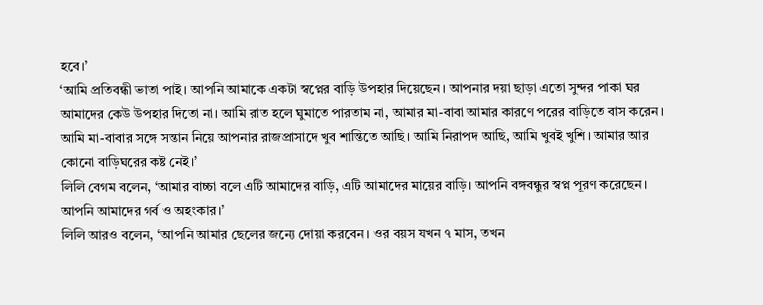হবে।’
‘আমি প্রতিবন্ধী ভাতা পাই। আপনি আমাকে একটা স্বপ্নের বাড়ি উপহার দিয়েছেন। আপনার দয়া ছাড়া এতো সুন্দর পাকা ঘর আমাদের কেউ উপহার দিতো না। আমি রাত হলে ঘুমাতে পারতাম না, আমার মা-বাবা আমার কারণে পরের বাড়িতে বাস করেন। আমি মা-বাবার সঙ্গে সন্তান নিয়ে আপনার রাজপ্রাসাদে খুব শান্তিতে আছি। আমি নিরাপদ আছি, আমি খুবই খুশি। আমার আর কোনো বাড়িঘরের কষ্ট নেই।’
লিলি বেগম বলেন, ‘আমার বাচ্চা বলে এটি আমাদের বাড়ি, এটি আমাদের মায়ের বাড়ি। আপনি বঙ্গবন্ধুর স্বপ্ন পূরণ করেছেন। আপনি আমাদের গর্ব ও অহংকার।’
লিলি আরও বলেন, ‘আপনি আমার ছেলের জন্যে দোয়া করবেন। ওর বয়স যখন ৭ মাস, তখন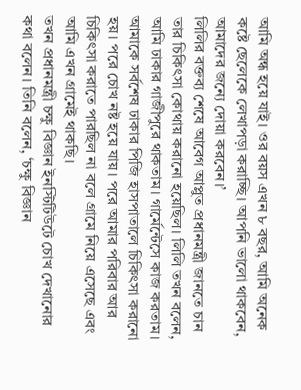আমি অন্ধ হয়ে যাই। ওর বয়স এখন ৮ বছর, আমি অনেক কষ্টে ছেলেকে লেখাপড়া করাচ্ছি। আপনি ভালো থাকবেন, আমাদের জন্যে দোয়া করবেন।’
লিলির বক্তব্য শেষে আবেগ আপ্লুত প্রধানমন্ত্রী জানতে চান তার চিকিৎসা কোথায় করানো হয়েছিল। লিলি তখন বলেন, আমি ঢাকার গাজীপুরে থাকতাম। গার্মেন্টেসে কাজ করতাম। আমাকে সর্বশেষ ঢাকার পিজি হাসপাতালে চিকিৎসা করানো হয়। পরে চোখ নষ্ট হয়ে যায়। পরে আমার পরিবার আর চিকিৎসা করাতে পারছিল না বলে গ্রামে নিয়ে এসেছে এবং আমি এখন গ্রামেই থাকছি।
তখন প্রধানমন্ত্রী চক্ষু বিজ্ঞান ইনস্টিটিউটে চোখ দেখানোর কথা বলেন। তিনি বলেন, ‘চক্ষু বিজ্ঞান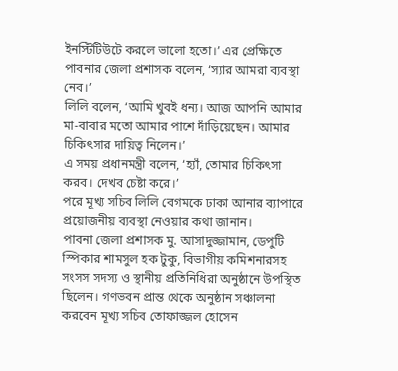ইনস্টিটিউটে করলে ভালো হতো।’ এর প্রেক্ষিতে পাবনার জেলা প্রশাসক বলেন, ‘স্যার আমরা ব্যবস্থা নেব।’
লিলি বলেন, ‘আমি খুবই ধন্য। আজ আপনি আমার মা-বাবার মতো আমার পাশে দাঁড়িয়েছেন। আমার চিকিৎসার দায়িত্ব নিলেন।’
এ সময় প্রধানমন্ত্রী বলেন, ‘হ্যাঁ, তোমার চিকিৎসা করব। দেখব চেষ্টা করে।’
পরে মূখ্য সচিব লিলি বেগমকে ঢাকা আনার ব্যাপারে প্রয়োজনীয় ব্যবস্থা নেওয়ার কথা জানান।
পাবনা জেলা প্রশাসক মু. আসাদুজ্জামান, ডেপুটি স্পিকার শামসুল হক টুকু, বিভাগীয় কমিশনারসহ সংসস সদস্য ও স্থানীয় প্রতিনিধিরা অনুষ্ঠানে উপস্থিত ছিলেন। গণভবন প্রান্ত থেকে অনুষ্ঠান সঞ্চালনা করবেন মূখ্য সচিব তোফাজ্জল হোসেন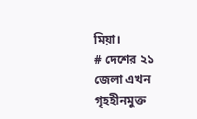মিয়া।
# দেশের ২১ জেলা এখন গৃহহীনমুক্ত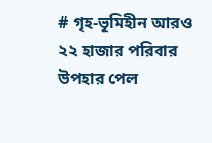# গৃহ-ভূমিহীন আরও ২২ হাজার পরিবার উপহার পেল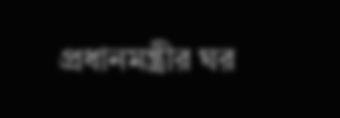প্রধানমন্ত্রীর ঘর